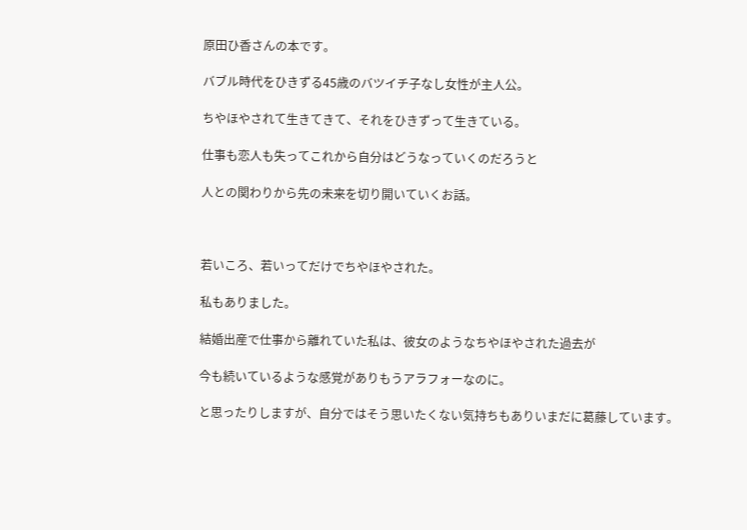原田ひ香さんの本です。

バブル時代をひきずる45歳のバツイチ子なし女性が主人公。

ちやほやされて生きてきて、それをひきずって生きている。

仕事も恋人も失ってこれから自分はどうなっていくのだろうと

人との関わりから先の未来を切り開いていくお話。



若いころ、若いってだけでちやほやされた。

私もありました。

結婚出産で仕事から離れていた私は、彼女のようなちやほやされた過去が

今も続いているような感覚がありもうアラフォーなのに。

と思ったりしますが、自分ではそう思いたくない気持ちもありいまだに葛藤しています。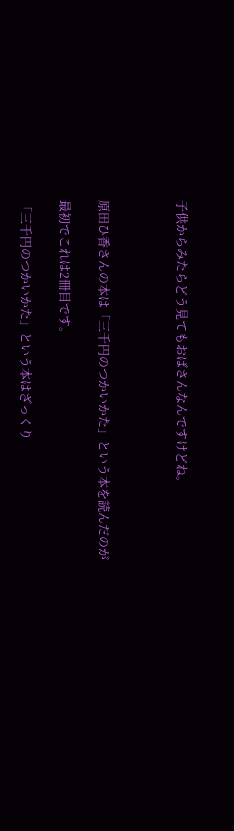子供からみたらどう見てもおばさんなんですけどね。



原田ひ香さんの本は「三千円のつかいかた」という本を読んだのが

最初でこれは2冊目です。

「三千円のつかいかた」という本はざっくり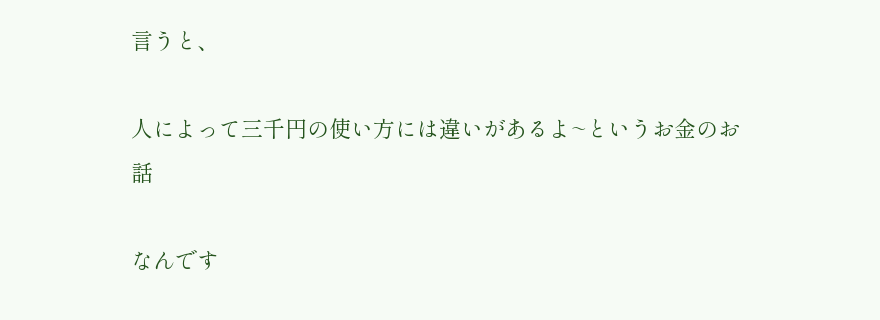言うと、

人によって三千円の使い方には違いがあるよ~というお金のお話

なんです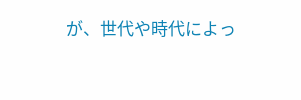が、世代や時代によっ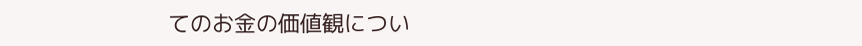てのお金の価値観につい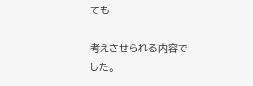ても

考えさせられる内容でした。